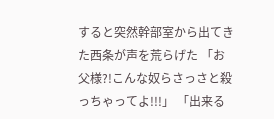すると突然幹部室から出てきた西条が声を荒らげた 「お父様?!こんな奴らさっさと殺っちゃってよ!!!」 「出来る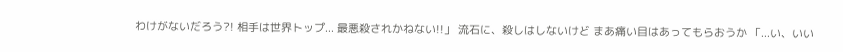わけがないだろう?! 相手は世界トップ... 最悪殺されかねない!!」 流石に、殺しはしないけど まあ痛い目はあってもらおうか 「...い、いい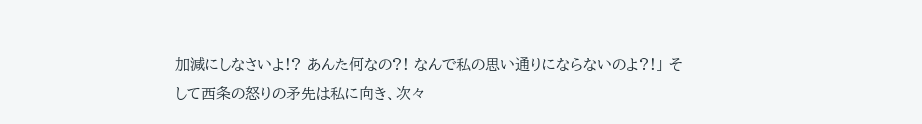加減にしなさいよ!? あんた何なの?! なんで私の思い通りにならないのよ?!」 そして西条の怒りの矛先は私に向き、次々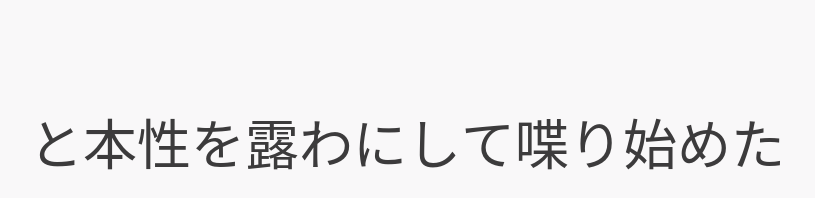と本性を露わにして喋り始めた